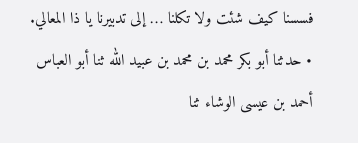فسسنا كيف شئت ولا تكلنا … إلى تدبيرنا يا ذا المعالي.
• حدثنا أبو بكر محمد بن محمد بن عبيد الله ثنا أبو العباس أحمد بن عيسى الوشاء ثنا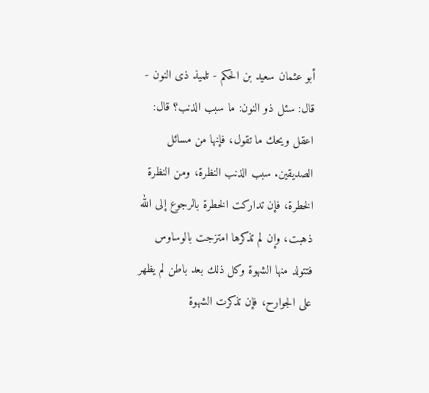أبو عثمان سعيد بن الحكم - تلميذ ذى النون - قال: سئل ذو النون: ما سبب الذنب؟ قال: اعقل ويحك ما تقول، فإنها من مسائل الصديقين. سبب الذنب النظرة، ومن النظرة الخطرة، فإن تداركت الخطرة بالرجوع إلى الله ذهبت، وإن لم تذكرها امتزجت بالوساوس فتتولد منها الشهوة وكل ذلك بعد باطن لم يظهر على الجوارح، فإن تذكرت الشهوة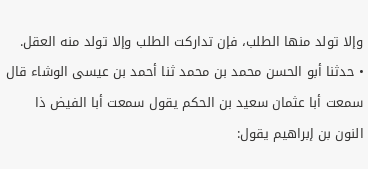وإلا تولد منها الطلب، فإن تداركت الطلب وإلا تولد منه العقل.
• حدثنا أبو الحسن محمد بن محمد ثنا أحمد بن عيسى الوشاء قال سمعت أبا عثمان سعيد بن الحكم يقول سمعت أبا الفيض ذا النون بن إبراهيم يقول: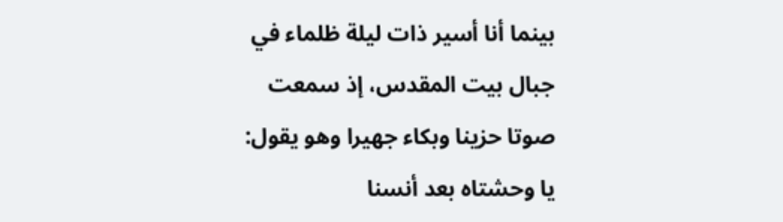بينما أنا أسير ذات ليلة ظلماء في جبال بيت المقدس، إذ سمعت صوتا حزينا وبكاء جهيرا وهو يقول: يا وحشتاه بعد أنسنا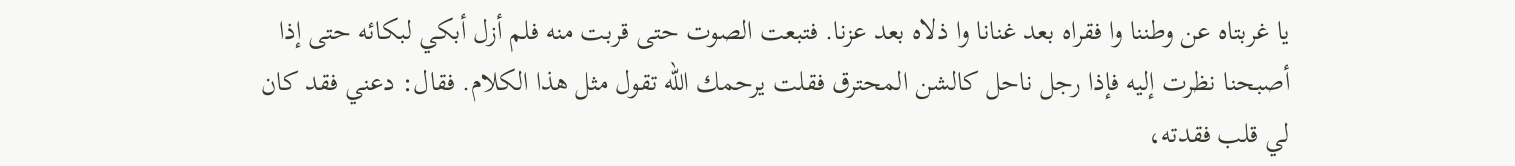يا غربتاه عن وطننا وا فقراه بعد غنانا وا ذلاه بعد عزنا. فتبعت الصوت حتى قربت منه فلم أزل أبكي لبكائه حتى إذا أصبحنا نظرت إليه فإذا رجل ناحل كالشن المحترق فقلت يرحمك الله تقول مثل هذا الكلام. فقال: دعني فقد كان لي قلب فقدته،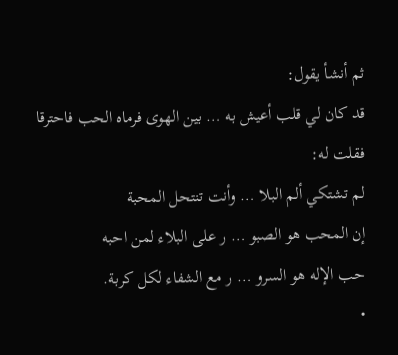ثم أنشأ يقول:
قد كان لي قلب أعيش به … بين الهوى فرماه الحب فاحترقا
فقلت له:
لم تشتكي ألم البلا … وأنت تنتحل المحبة
إن المحب هو الصبو … ر على البلاء لمن احبه
حب الإله هو السرو … ر مع الشفاء لكل كربة.
•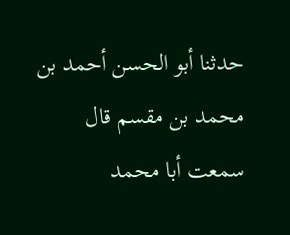حدثنا أبو الحسن أحمد بن محمد بن مقسم قال سمعت أبا محمد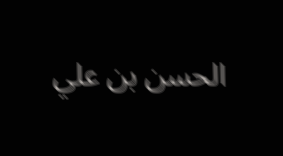الحسن بن علي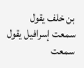بن خلف يقول سمعت إسرافيل يقول سمعت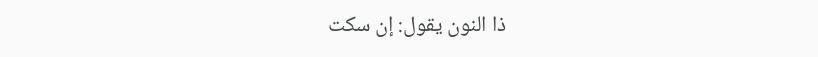ذا النون يقول: إن سكت